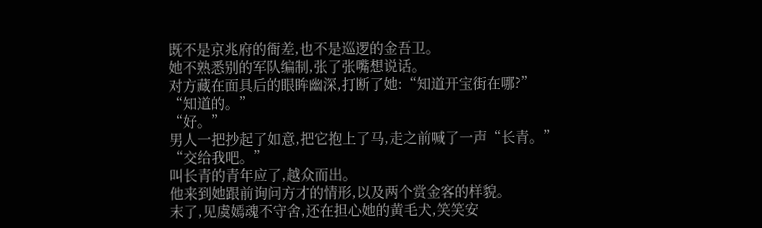既不是京兆府的衙差,也不是巡逻的金吾卫。
她不熟悉别的军队编制,张了张嘴想说话。
对方藏在面具后的眼眸幽深,打断了她:“知道开宝街在哪?”
“知道的。”
“好。”
男人一把抄起了如意,把它抱上了马,走之前喊了一声“长青。”
“交给我吧。”
叫长青的青年应了,越众而出。
他来到她跟前询问方才的情形,以及两个赏金客的样貌。
末了,见虞嫣魂不守舍,还在担心她的黄毛犬,笑笑安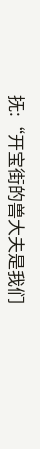抚:“开宝街的兽大夫是我们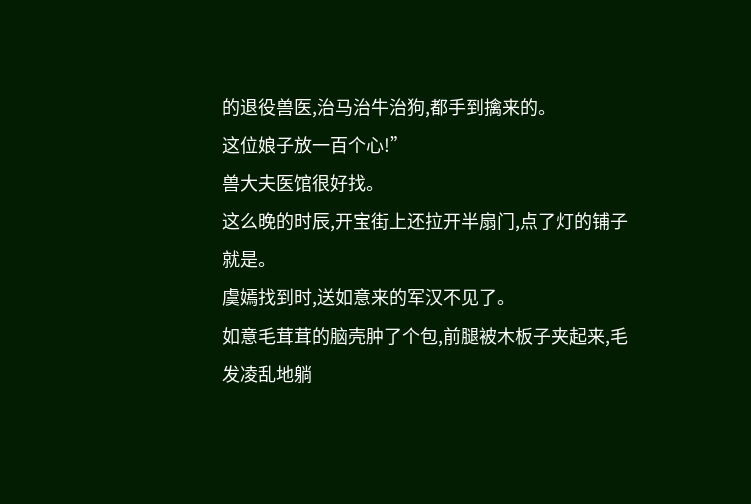的退役兽医,治马治牛治狗,都手到擒来的。
这位娘子放一百个心!”
兽大夫医馆很好找。
这么晚的时辰,开宝街上还拉开半扇门,点了灯的铺子就是。
虞嫣找到时,送如意来的军汉不见了。
如意毛茸茸的脑壳肿了个包,前腿被木板子夹起来,毛发凌乱地躺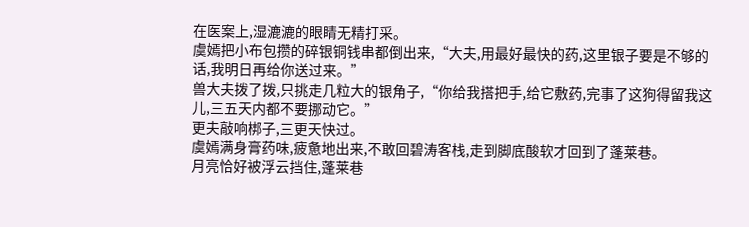在医案上,湿漉漉的眼睛无精打采。
虞嫣把小布包攒的碎银铜钱串都倒出来,“大夫,用最好最快的药,这里银子要是不够的话,我明日再给你送过来。”
兽大夫拨了拨,只挑走几粒大的银角子,“你给我搭把手,给它敷药,完事了这狗得留我这儿,三五天内都不要挪动它。”
更夫敲响梆子,三更天快过。
虞嫣满身膏药味,疲惫地出来,不敢回碧涛客栈,走到脚底酸软才回到了蓬莱巷。
月亮恰好被浮云挡住,蓬莱巷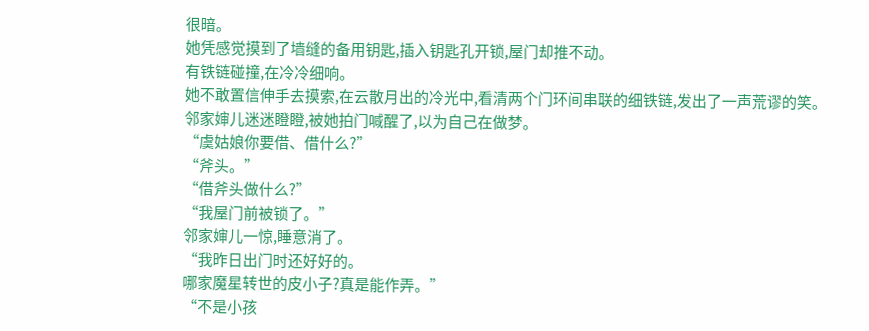很暗。
她凭感觉摸到了墙缝的备用钥匙,插入钥匙孔开锁,屋门却推不动。
有铁链碰撞,在冷冷细响。
她不敢置信伸手去摸索,在云散月出的冷光中,看清两个门环间串联的细铁链,发出了一声荒谬的笑。
邻家婶儿迷迷瞪瞪,被她拍门喊醒了,以为自己在做梦。
“虞姑娘你要借、借什么?”
“斧头。”
“借斧头做什么?”
“我屋门前被锁了。”
邻家婶儿一惊,睡意消了。
“我昨日出门时还好好的。
哪家魔星转世的皮小子?真是能作弄。”
“不是小孩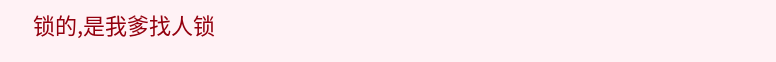锁的,是我爹找人锁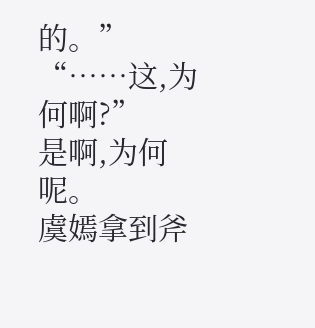的。”
“……这,为何啊?”
是啊,为何呢。
虞嫣拿到斧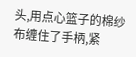头,用点心篮子的棉纱布缠住了手柄,紧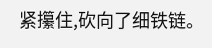紧攥住,砍向了细铁链。